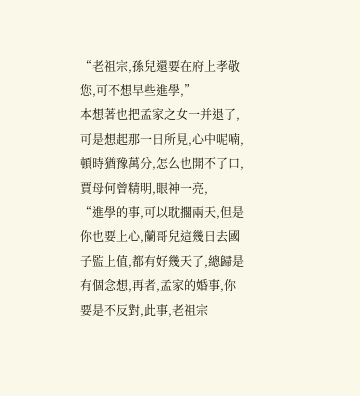“老祖宗,孫兒還要在府上孝敬您,可不想早些進學,”
本想著也把孟家之女一并退了,可是想起那一日所見,心中呢喃,頓時猶豫萬分,怎么也開不了口,
賈母何曾精明,眼神一亮,
“進學的事,可以耽擱兩天,但是你也要上心,蘭哥兒這幾日去國子監上值,都有好幾天了,總歸是有個念想,再者,孟家的婚事,你要是不反對,此事,老祖宗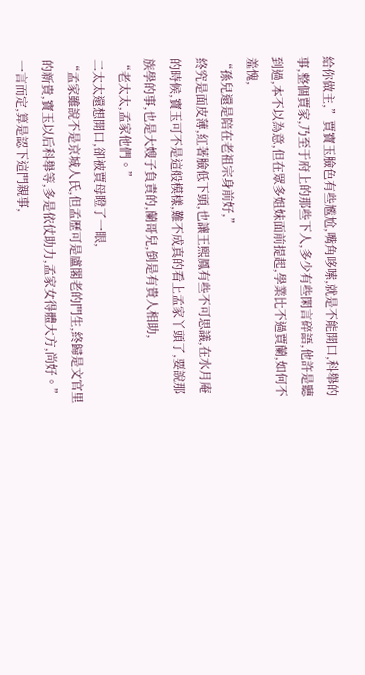給你做主,”賈寶玉臉色有些尷尬,嘴角哆嗦,就是不能開口,科舉的事,整個賈家,乃至于府上的那些下人,多少有些閑言碎語,他許是聽到過,本不以為意,但在眾多姐妹面前提起,學業比不過賈蘭,如何不羞愧,
“孫兒還是陪在老祖宗身前好,”
終究是面皮薄,紅著臉低下頭,也讓王熙鳳有些不可思議,在水月庵的時候,寶玉可不是這般模樣,難不成真的看上孟家丫頭了,要說那族學的事,也是大嫂子負責的,蘭哥兒,倒是有貴人相助,
“老太太,孟家他們。”
二太太還想開口,卻被賈母瞪了一眼,
“孟家雖說不是京城人氏,但孟歷可是盧閣老的門生,終歸是文官里的新貴,寶玉以后科舉等,多是依仗助力,孟家女得體大方,尚好。”
一言而定,算是認下這門親事,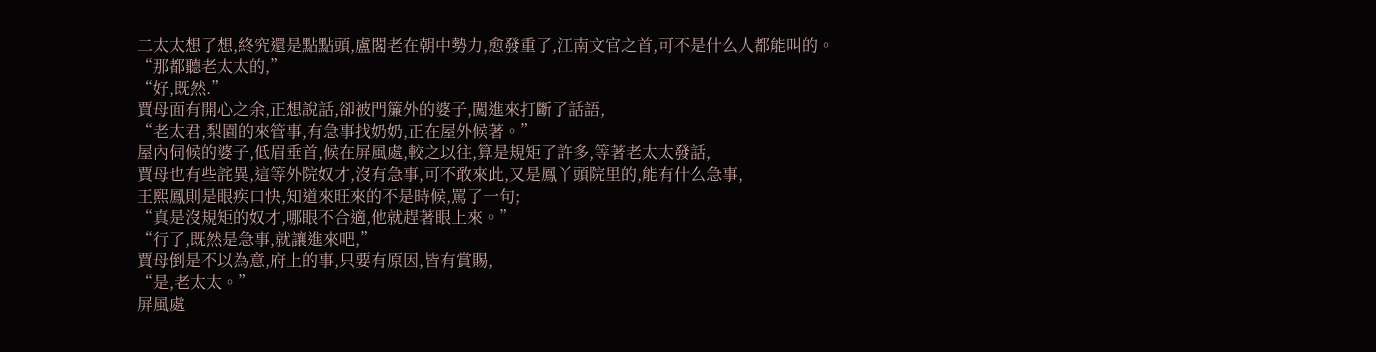二太太想了想,終究還是點點頭,盧閣老在朝中勢力,愈發重了,江南文官之首,可不是什么人都能叫的。
“那都聽老太太的,”
“好,既然.”
賈母面有開心之余,正想說話,卻被門簾外的婆子,闖進來打斷了話語,
“老太君,梨園的來管事,有急事找奶奶,正在屋外候著。”
屋內伺候的婆子,低眉垂首,候在屏風處,較之以往,算是規矩了許多,等著老太太發話,
賈母也有些詫異,這等外院奴才,沒有急事,可不敢來此,又是鳳丫頭院里的,能有什么急事,
王熙鳳則是眼疾口快,知道來旺來的不是時候,罵了一句;
“真是沒規矩的奴才,哪眼不合適,他就趕著眼上來。”
“行了,既然是急事,就讓進來吧,”
賈母倒是不以為意,府上的事,只要有原因,皆有賞賜,
“是,老太太。”
屏風處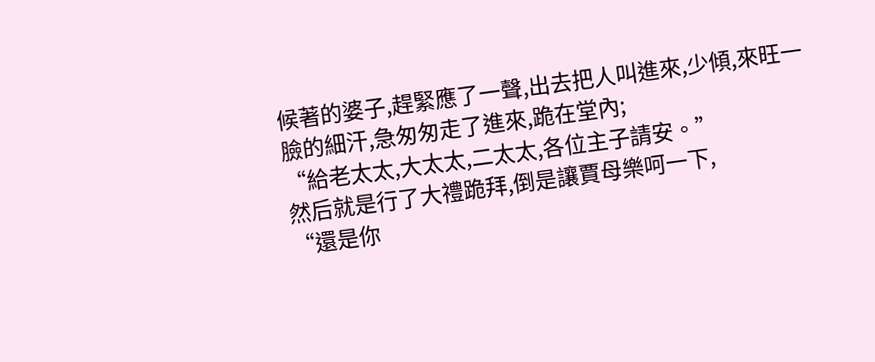候著的婆子,趕緊應了一聲,出去把人叫進來,少傾,來旺一臉的細汗,急匆匆走了進來,跪在堂內;
“給老太太,大太太,二太太,各位主子請安。”
然后就是行了大禮跪拜,倒是讓賈母樂呵一下,
“還是你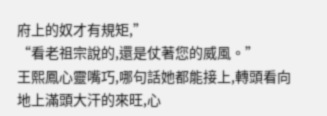府上的奴才有規矩,”
“看老祖宗說的,還是仗著您的威風。”
王熙鳳心靈嘴巧,哪句話她都能接上,轉頭看向地上滿頭大汗的來旺,心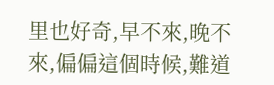里也好奇,早不來,晚不來,偏偏這個時候,難道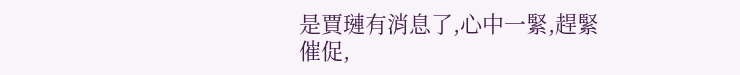是賈璉有消息了,心中一緊,趕緊催促,